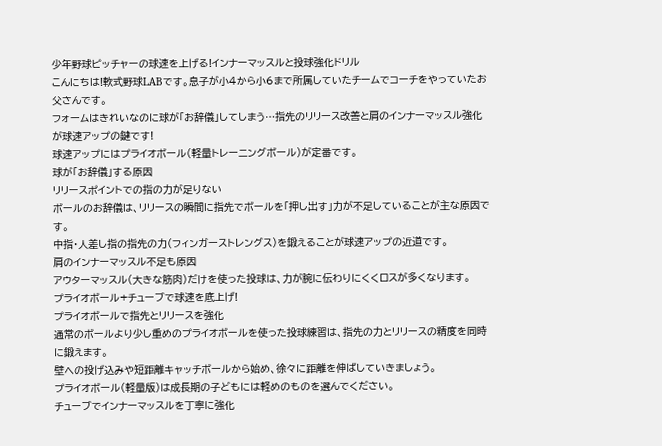少年野球ピッチャーの球速を上げる!インナーマッスルと投球強化ドリル
こんにちは!軟式野球LABです。息子が小4から小6まで所属していたチームでコーチをやっていたお父さんです。
フォームはきれいなのに球が「お辞儀」してしまう…指先のリリース改善と肩のインナーマッスル強化が球速アップの鍵です!
球速アップにはプライオボール(軽量トレーニングボール)が定番です。
球が「お辞儀」する原因
リリースポイントでの指の力が足りない
ボールのお辞儀は、リリースの瞬間に指先でボールを「押し出す」力が不足していることが主な原因です。
中指・人差し指の指先の力(フィンガーストレングス)を鍛えることが球速アップの近道です。
肩のインナーマッスル不足も原因
アウターマッスル(大きな筋肉)だけを使った投球は、力が腕に伝わりにくくロスが多くなります。
プライオボール+チューブで球速を底上げ!
プライオボールで指先とリリースを強化
通常のボールより少し重めのプライオボールを使った投球練習は、指先の力とリリースの精度を同時に鍛えます。
壁への投げ込みや短距離キャッチボールから始め、徐々に距離を伸ばしていきましょう。
プライオボール(軽量版)は成長期の子どもには軽めのものを選んでください。
チューブでインナーマッスルを丁寧に強化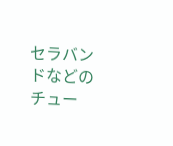セラバンドなどのチュー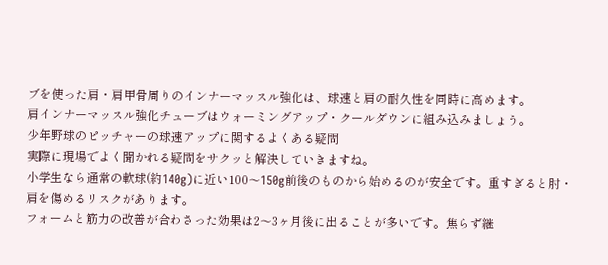ブを使った肩・肩甲骨周りのインナーマッスル強化は、球速と肩の耐久性を同時に高めます。
肩インナーマッスル強化チューブはウォーミングアップ・クールダウンに組み込みましょう。
少年野球のピッチャーの球速アップに関するよくある疑問
実際に現場でよく聞かれる疑問をサクッと解決していきますね。
小学生なら通常の軟球(約140g)に近い100〜150g前後のものから始めるのが安全です。重すぎると肘・肩を傷めるリスクがあります。
フォームと筋力の改善が合わさった効果は2〜3ヶ月後に出ることが多いです。焦らず継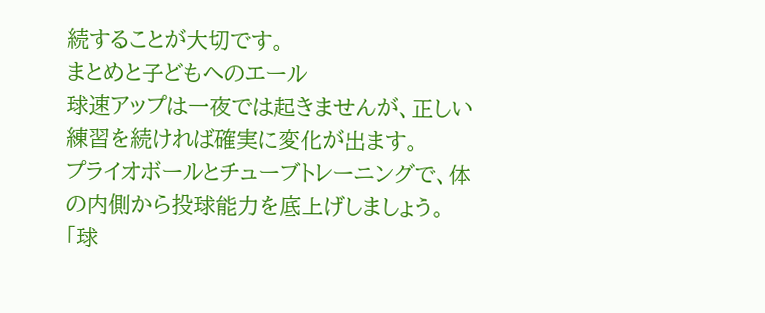続することが大切です。
まとめと子どもへのエール
球速アップは一夜では起きませんが、正しい練習を続ければ確実に変化が出ます。
プライオボールとチューブトレーニングで、体の内側から投球能力を底上げしましょう。
「球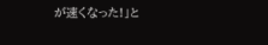が速くなった!」と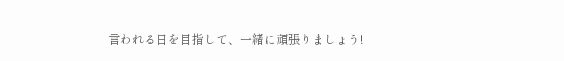言われる日を目指して、一緒に頑張りましょう!